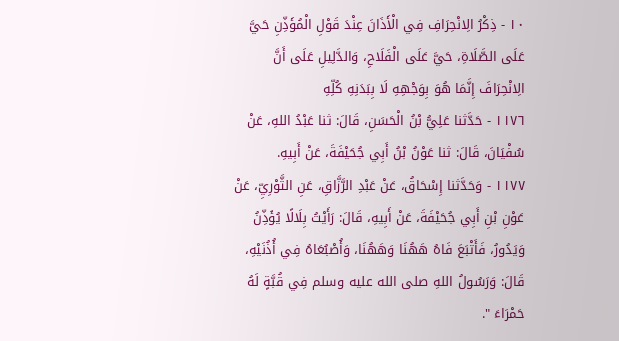١٠ - ذِكْرُ الِانْحِرَافِ فِي الْأَذَانَ عِنْدَ قَوْلِ الْمُؤَذِّنِ حَيَّ عَلَى الصَّلَاةِ، حَيَّ عَلَى الْفَلَاحِ، وَالدَّلِيلِ عَلَى أَنَّ الِانْحِرَافَ إِنَّمَا هُوَ بِوَجْهِهِ لَا بِبَدَنِهِ كُلِّهِ
١١٧٦ - حَدَّثنا عَلِيُّ بْنُ الْحَسَنِ، قَالَ: ثنا عَبْدُ اللهِ، عَنْ سُفْيَانَ، قَالَ: ثنا عَوْنُ بْنُ أَبِي جُحَيْفَةَ، عَنْ أَبِيهِ.
١١٧٧ - وَحَدَّثنا إِسْحَاقُ، عَنْ عَبْدِ الرَّزَّاقِ، عَنِ الثَّوْرِيِّ، عَنْ عَوْنِ بْنِ أَبِي جُحَيْفَةَ، عَنْ أَبِيهِ، قَالَ: رَأَيْتُ بِلَالًا يُؤَذِّنُ وَيَدُورُ، فَأَتْبَعَ فَاهُ هَهُنَا وَهَهُنَا، وَأُصْبُعَاهُ فِي أُذُنَيْهِ، قَالَ: وَرَسُولُ اللهِ صلى الله عليه وسلم فِي قُبَّةٍ لَهُ حَمْرَاءَ ".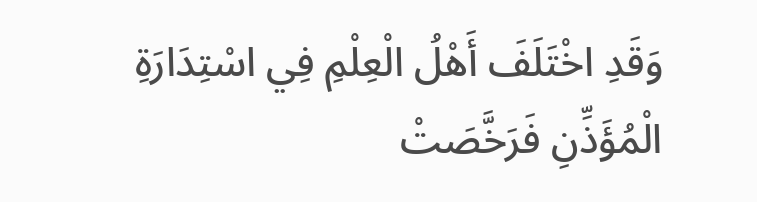وَقَدِ اخْتَلَفَ أَهْلُ الْعِلْمِ فِي اسْتِدَارَةِ الْمُؤَذِّنِ فَرَخَّصَتْ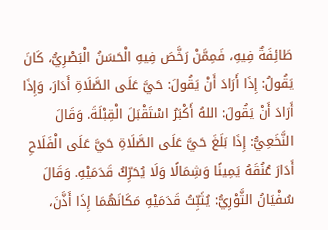طَائِفَةٌ فِيهِ، فَمِمَّنْ رَخَّصَ فِيهِ الْحَسَنُ الْبَصْرِيُّ، كَانَ يَقُولُ: إِذَا أَرَادَ أَنْ يَقُولَ: حَيَّ عَلَى الصَّلَاةِ أَدَارَ، وَإِذَا أَرَادَ أَنْ يَقُولَ: اللهُ أَكْبَرُ اسْتَقْبَلَ الْقِبْلَةَ. وَقَالَ النَّخَعِيُّ: إِذَا بَلَغَ حَيَّ عَلَى الصَّلَاةِ حَيَّ عَلَى الْفَلَاحِ أَدَارَ عُنُقَهُ يَمِينًا وَشِمَالًا وَلَا يُحَرِّكُ قَدَمَيْهِ. وَقَالَ سُفْيَانُ الثَّوْرِيُّ: يُثَبِّتُ قَدَمَيْهِ مَكَانَهُمَا إِذَا أَذَّنَ،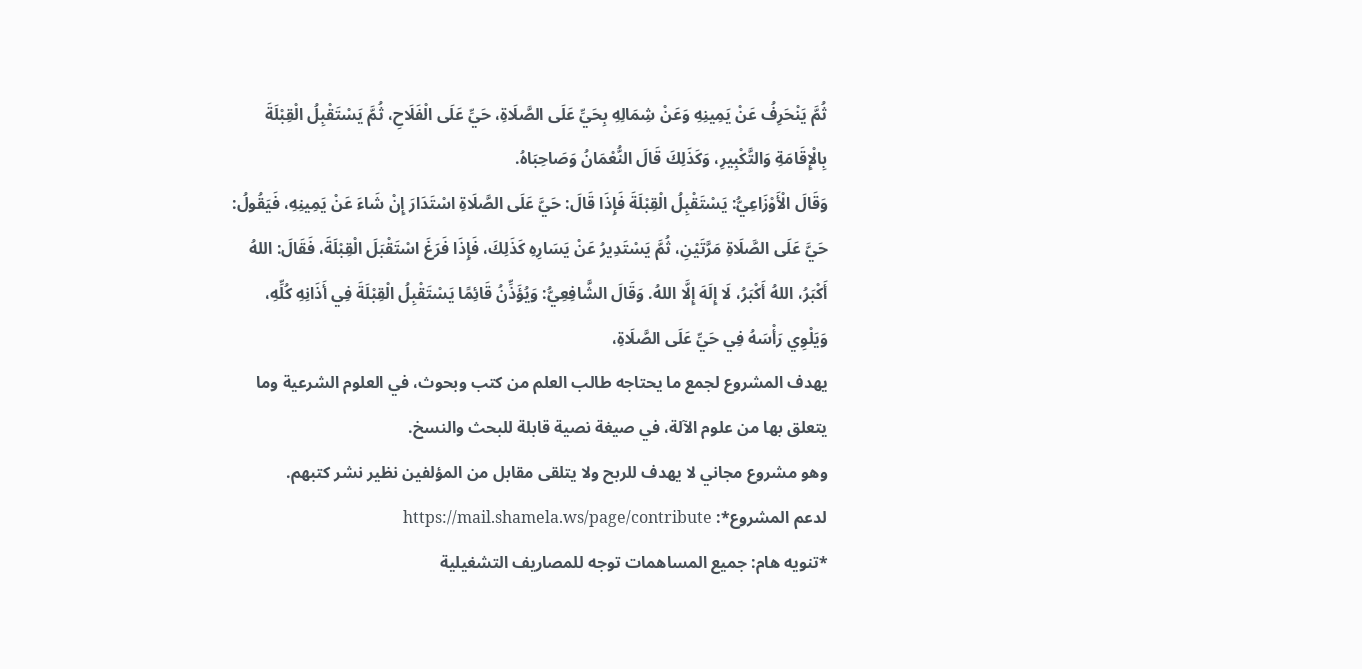ثُمَّ يَنْحَرِفُ عَنْ يَمِينِهِ وَعَنْ شِمَالِهِ بِحَيِّ عَلَى الصَّلَاةِ، حَيِّ عَلَى الْفَلَاحِ، ثُمَّ يَسْتَقْبِلُ الْقِبْلَةَ بِالْإِقَامَةِ وَالتَّكْبِيرِ، وَكَذَلِكَ قَالَ النُّعْمَانُ وَصَاحِبَاهُ.
وَقَالَ الْأَوْزَاعِيُّ: يَسْتَقْبِلُ الْقِبْلَةَ فَإِذَا قَالَ: حَيَّ عَلَى الصَّلَاةِ اسْتَدَارَ إِنْ شَاءَ عَنْ يَمِينِهِ، فَيَقُولُ: حَيَّ عَلَى الصَّلَاةِ مَرَّتَيْنِ، ثُمَّ يَسْتَدِيرُ عَنْ يَسَارِهِ كَذَلِكَ، فَإِذَا فَرَغَ اسْتَقْبَلَ الْقِبْلَةَ، فَقَالَ: اللهُ أَكْبَرُ، اللهُ أَكْبَرُ، لَا إِلَهَ إِلَّا اللهُ. وَقَالَ الشَّافِعِيُّ: وَيُؤَذِّنُ قَائِمًا يَسْتَقْبِلُ الْقِبْلَةَ فِي أَذَانِهِ كُلِّهِ، وَيَلْوِي رَأْسَهُ فِي حَيِّ عَلَى الصَّلَاةِ،
يهدف المشروع لجمع ما يحتاجه طالب العلم من كتب وبحوث، في العلوم الشرعية وما يتعلق بها من علوم الآلة، في صيغة نصية قابلة للبحث والنسخ.
وهو مشروع مجاني لا يهدف للربح ولا يتلقى مقابل من المؤلفين نظير نشر كتبهم.
لدعم المشروع*: https://mail.shamela.ws/page/contribute
*تنويه هام: جميع المساهمات توجه للمصاريف التشغيلية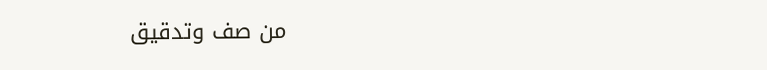من صف وتدقيق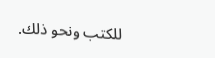للكتب ونحو ذلك.